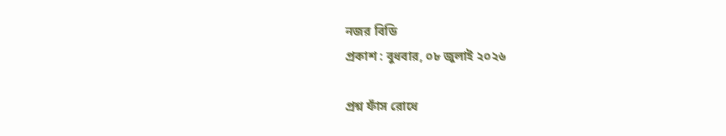নজর বিডি
প্রকাশ : বুধবার, ০৮ জুলাই ২০২৬

প্রশ্ন ফাঁস রোধে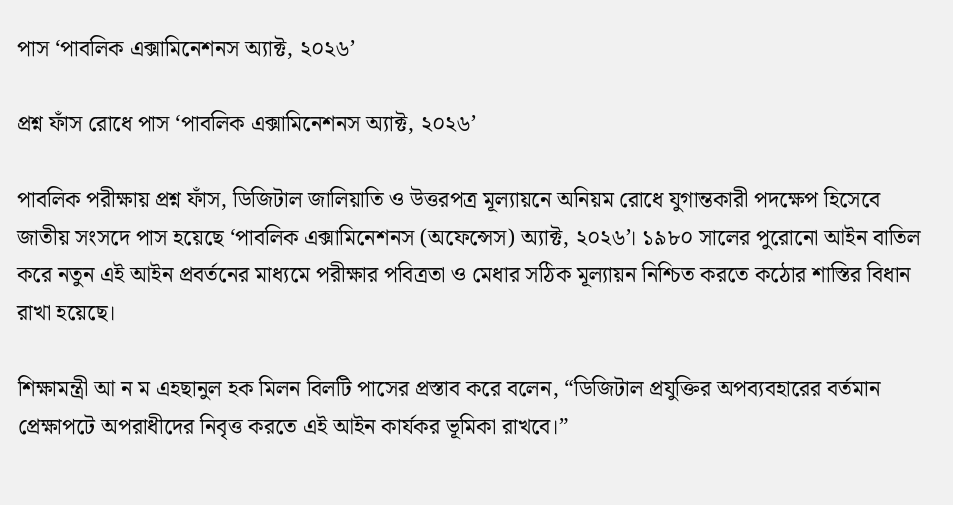পাস ‘পাবলিক এক্সামিনেশনস অ্যাক্ট, ২০২৬’

প্রশ্ন ফাঁস রোধে পাস ‘পাবলিক এক্সামিনেশনস অ্যাক্ট, ২০২৬’

পাবলিক পরীক্ষায় প্রশ্ন ফাঁস, ডিজিটাল জালিয়াতি ও উত্তরপত্র মূল্যায়নে অনিয়ম রোধে যুগান্তকারী পদক্ষেপ হিসেবে জাতীয় সংসদে পাস হয়েছে ‘পাবলিক এক্সামিনেশনস (অফেন্সেস) অ্যাক্ট, ২০২৬’। ১৯৮০ সালের পুরোনো আইন বাতিল করে নতুন এই আইন প্রবর্তনের মাধ্যমে পরীক্ষার পবিত্রতা ও মেধার সঠিক মূল্যায়ন নিশ্চিত করতে কঠোর শাস্তির বিধান রাখা হয়েছে।

শিক্ষামন্ত্রী আ ন ম এহছানুল হক মিলন বিলটি পাসের প্রস্তাব করে বলেন, “ডিজিটাল প্রযুক্তির অপব্যবহারের বর্তমান প্রেক্ষাপটে অপরাধীদের নিবৃত্ত করতে এই আইন কার্যকর ভূমিকা রাখবে।”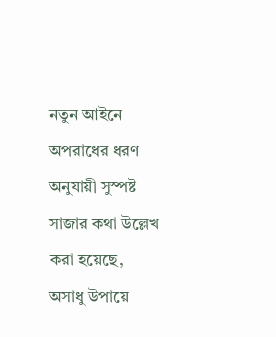নতুন আইনে অপরাধের ধরণ অনুযায়ী সুস্পষ্ট সাজার কথা উল্লেখ করা হয়েছে, অসাধু উপায়ে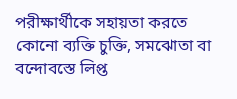পরীক্ষার্থীকে সহায়তা করতে কোনো ব্যক্তি চুক্তি, সমঝোতা বা বন্দোবস্তে লিপ্ত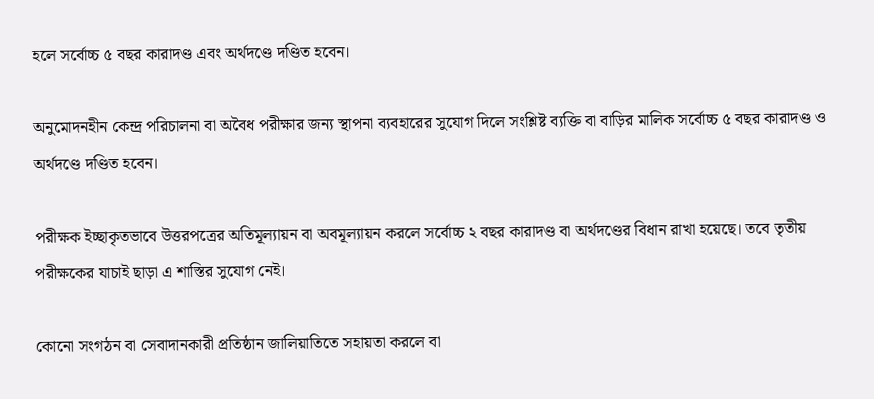হলে সর্বোচ্চ ৫ বছর কারাদণ্ড এবং অর্থদণ্ডে দণ্ডিত হবেন।

অনুমোদনহীন কেন্দ্র পরিচালনা বা অবৈধ পরীক্ষার জন্য স্থাপনা ব্যবহারের সুযোগ দিলে সংশ্লিষ্ট ব্যক্তি বা বাড়ির মালিক সর্বোচ্চ ৫ বছর কারাদণ্ড ও অর্থদণ্ডে দণ্ডিত হবেন।

পরীক্ষক ইচ্ছাকৃতভাবে উত্তরপত্রের অতিমূল্যায়ন বা অবমূল্যায়ন করলে সর্বোচ্চ ২ বছর কারাদণ্ড বা অর্থদণ্ডের বিধান রাখা হয়েছে। তবে তৃতীয় পরীক্ষকের যাচাই ছাড়া এ শাস্তির সুযোগ নেই।

কোনো সংগঠন বা সেবাদানকারী প্রতিষ্ঠান জালিয়াতিতে সহায়তা করলে বা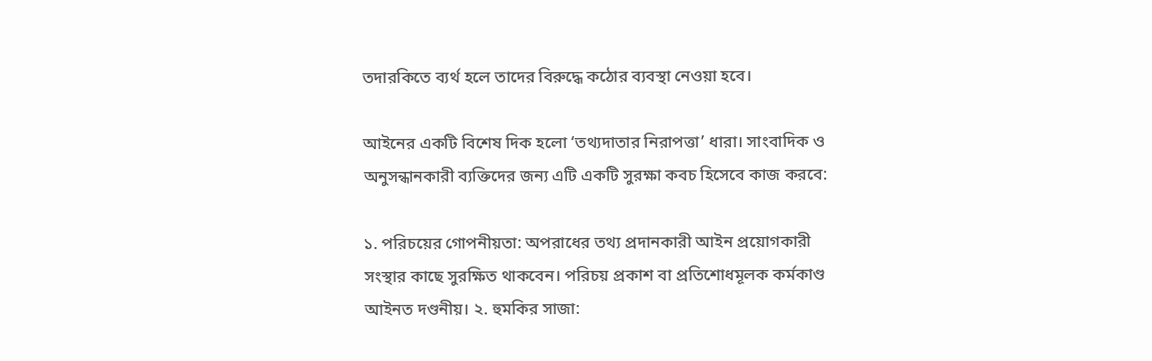তদারকিতে ব্যর্থ হলে তাদের বিরুদ্ধে কঠোর ব্যবস্থা নেওয়া হবে।

আইনের একটি বিশেষ দিক হলো ‘তথ্যদাতার নিরাপত্তা’ ধারা। সাংবাদিক ও অনুসন্ধানকারী ব্যক্তিদের জন্য এটি একটি সুরক্ষা কবচ হিসেবে কাজ করবে:

১. পরিচয়ের গোপনীয়তা: অপরাধের তথ্য প্রদানকারী আইন প্রয়োগকারী সংস্থার কাছে সুরক্ষিত থাকবেন। পরিচয় প্রকাশ বা প্রতিশোধমূলক কর্মকাণ্ড আইনত দণ্ডনীয়। ২. হুমকির সাজা: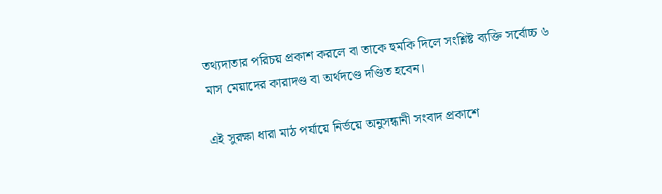তথ্যদাতার পরিচয় প্রকাশ করলে বা তাকে হুমকি দিলে সংশ্লিষ্ট ব্যক্তি সর্বোচ্চ ৬ মাস মেয়াদের কারাদণ্ড বা অর্থদণ্ডে দণ্ডিত হবেন।

এই সুরক্ষা ধারা মাঠ পর্যায়ে নির্ভয়ে অনুসন্ধানী সংবাদ প্রকাশে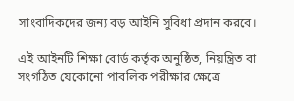সাংবাদিকদের জন্য বড় আইনি সুবিধা প্রদান করবে।

এই আইনটি শিক্ষা বোর্ড কর্তৃক অনুষ্ঠিত, নিয়ন্ত্রিত বা সংগঠিত যেকোনো পাবলিক পরীক্ষার ক্ষেত্রে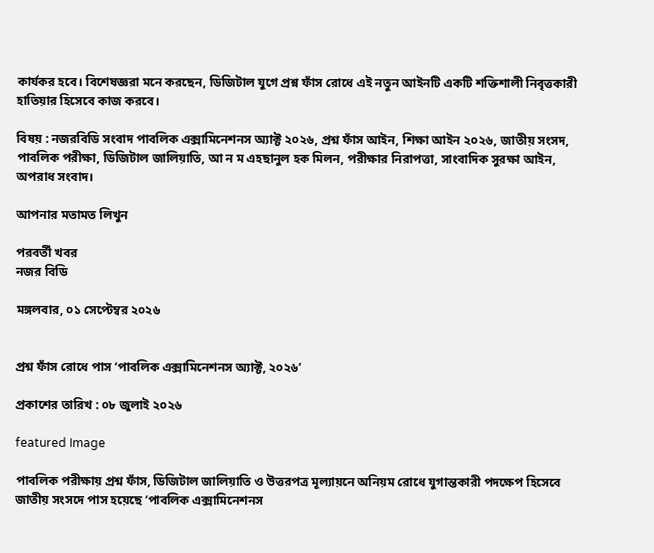কার্যকর হবে। বিশেষজ্ঞরা মনে করছেন, ডিজিটাল যুগে প্রশ্ন ফাঁস রোধে এই নতুন আইনটি একটি শক্তিশালী নিবৃত্তকারী হাতিয়ার হিসেবে কাজ করবে।

বিষয় : নজরবিডি সংবাদ পাবলিক এক্সামিনেশনস অ্যাক্ট ২০২৬, প্রশ্ন ফাঁস আইন, শিক্ষা আইন ২০২৬, জাতীয় সংসদ, পাবলিক পরীক্ষা, ডিজিটাল জালিয়াতি, আ ন ম এহছানুল হক মিলন, পরীক্ষার নিরাপত্তা, সাংবাদিক সুরক্ষা আইন, অপরাধ সংবাদ।

আপনার মতামত লিখুন

পরবর্তী খবর
নজর বিডি

মঙ্গলবার, ০১ সেপ্টেম্বর ২০২৬


প্রশ্ন ফাঁস রোধে পাস ‘পাবলিক এক্সামিনেশনস অ্যাক্ট, ২০২৬’

প্রকাশের তারিখ : ০৮ জুলাই ২০২৬

featured Image

পাবলিক পরীক্ষায় প্রশ্ন ফাঁস, ডিজিটাল জালিয়াতি ও উত্তরপত্র মূল্যায়নে অনিয়ম রোধে যুগান্তকারী পদক্ষেপ হিসেবে জাতীয় সংসদে পাস হয়েছে ‘পাবলিক এক্সামিনেশনস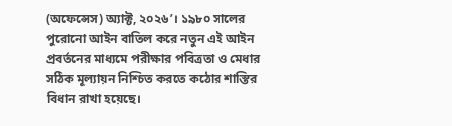(অফেন্সেস) অ্যাক্ট, ২০২৬’। ১৯৮০ সালের পুরোনো আইন বাতিল করে নতুন এই আইন প্রবর্তনের মাধ্যমে পরীক্ষার পবিত্রতা ও মেধার সঠিক মূল্যায়ন নিশ্চিত করতে কঠোর শাস্তির বিধান রাখা হয়েছে।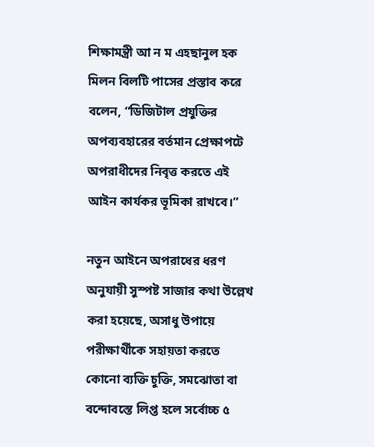শিক্ষামন্ত্রী আ ন ম এহছানুল হক মিলন বিলটি পাসের প্রস্তাব করে বলেন, “ডিজিটাল প্রযুক্তির অপব্যবহারের বর্তমান প্রেক্ষাপটে অপরাধীদের নিবৃত্ত করতে এই আইন কার্যকর ভূমিকা রাখবে।”

নতুন আইনে অপরাধের ধরণ অনুযায়ী সুস্পষ্ট সাজার কথা উল্লেখ করা হয়েছে, অসাধু উপায়ে পরীক্ষার্থীকে সহায়তা করতে কোনো ব্যক্তি চুক্তি, সমঝোতা বা বন্দোবস্তে লিপ্ত হলে সর্বোচ্চ ৫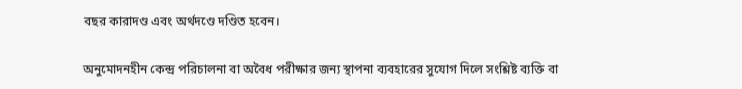বছর কারাদণ্ড এবং অর্থদণ্ডে দণ্ডিত হবেন।

অনুমোদনহীন কেন্দ্র পরিচালনা বা অবৈধ পরীক্ষার জন্য স্থাপনা ব্যবহারের সুযোগ দিলে সংশ্লিষ্ট ব্যক্তি বা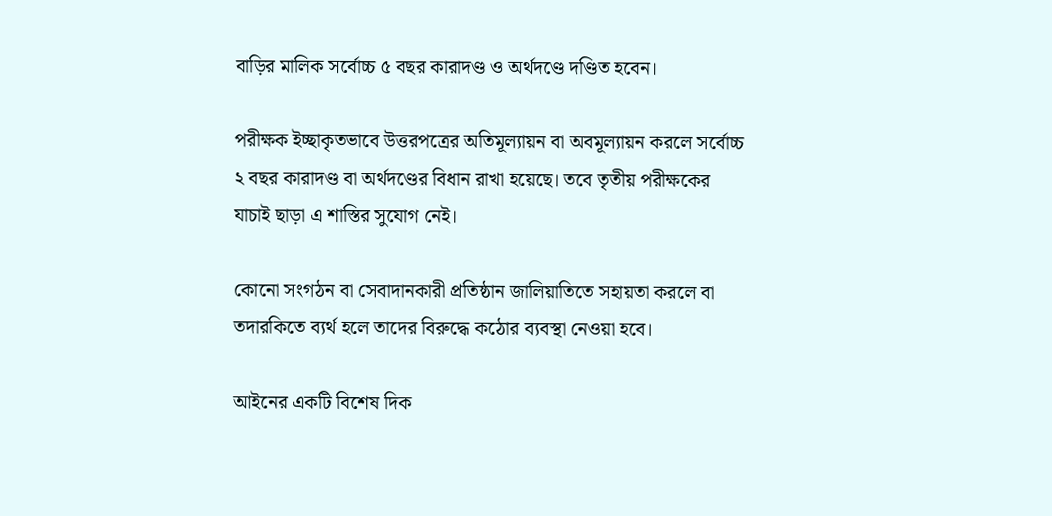বাড়ির মালিক সর্বোচ্চ ৫ বছর কারাদণ্ড ও অর্থদণ্ডে দণ্ডিত হবেন।

পরীক্ষক ইচ্ছাকৃতভাবে উত্তরপত্রের অতিমূল্যায়ন বা অবমূল্যায়ন করলে সর্বোচ্চ ২ বছর কারাদণ্ড বা অর্থদণ্ডের বিধান রাখা হয়েছে। তবে তৃতীয় পরীক্ষকের যাচাই ছাড়া এ শাস্তির সুযোগ নেই।

কোনো সংগঠন বা সেবাদানকারী প্রতিষ্ঠান জালিয়াতিতে সহায়তা করলে বা তদারকিতে ব্যর্থ হলে তাদের বিরুদ্ধে কঠোর ব্যবস্থা নেওয়া হবে।

আইনের একটি বিশেষ দিক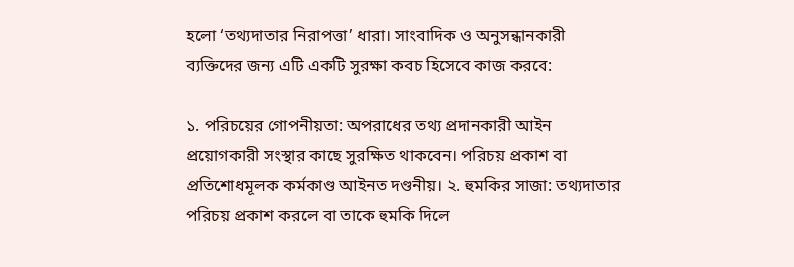হলো ‘তথ্যদাতার নিরাপত্তা’ ধারা। সাংবাদিক ও অনুসন্ধানকারী ব্যক্তিদের জন্য এটি একটি সুরক্ষা কবচ হিসেবে কাজ করবে:

১. পরিচয়ের গোপনীয়তা: অপরাধের তথ্য প্রদানকারী আইন প্রয়োগকারী সংস্থার কাছে সুরক্ষিত থাকবেন। পরিচয় প্রকাশ বা প্রতিশোধমূলক কর্মকাণ্ড আইনত দণ্ডনীয়। ২. হুমকির সাজা: তথ্যদাতার পরিচয় প্রকাশ করলে বা তাকে হুমকি দিলে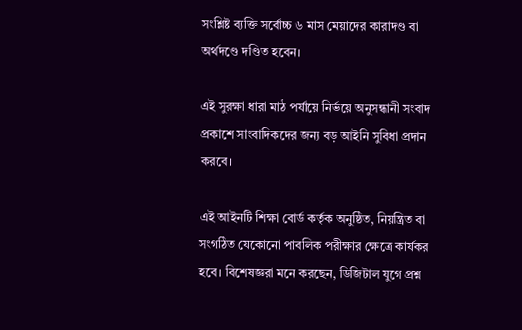সংশ্লিষ্ট ব্যক্তি সর্বোচ্চ ৬ মাস মেয়াদের কারাদণ্ড বা অর্থদণ্ডে দণ্ডিত হবেন।

এই সুরক্ষা ধারা মাঠ পর্যায়ে নির্ভয়ে অনুসন্ধানী সংবাদ প্রকাশে সাংবাদিকদের জন্য বড় আইনি সুবিধা প্রদান করবে।

এই আইনটি শিক্ষা বোর্ড কর্তৃক অনুষ্ঠিত, নিয়ন্ত্রিত বা সংগঠিত যেকোনো পাবলিক পরীক্ষার ক্ষেত্রে কার্যকর হবে। বিশেষজ্ঞরা মনে করছেন, ডিজিটাল যুগে প্রশ্ন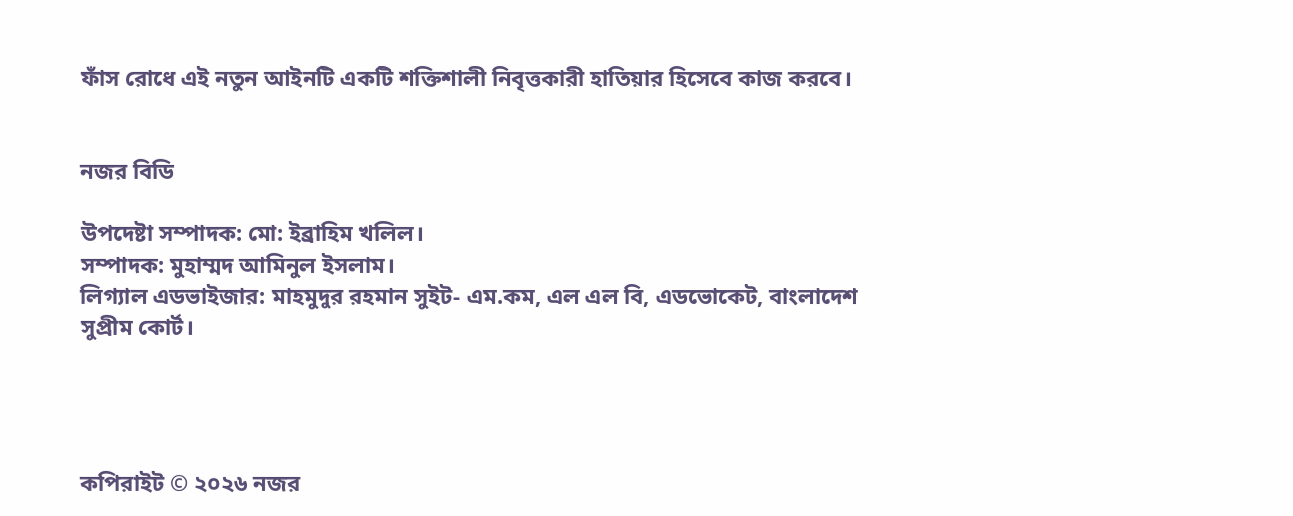ফাঁস রোধে এই নতুন আইনটি একটি শক্তিশালী নিবৃত্তকারী হাতিয়ার হিসেবে কাজ করবে।


নজর বিডি

উপদেষ্টা সম্পাদক: মো: ইব্রাহিম খলিল।
সম্পাদক: মুহাম্মদ আমিনুল ইসলাম।
লিগ্যাল এডভাইজার: মাহমুদুর রহমান সুইট- এম.কম, এল এল বি, এডভোকেট, বাংলাদেশ সুপ্রীম কোর্ট।




কপিরাইট © ২০২৬ নজর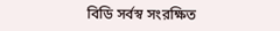বিডি সর্বস্ব সংরক্ষিত